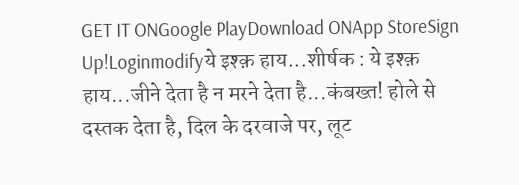GET IT ONGoogle PlayDownload ONApp StoreSign Up!Loginmodifyये इश्क़ हाय...शीर्षक : ये इश्क़ हाय...जीने देता है न मरने देता है...कंबख्त! होले से दस्तक देता है, दिल के दरवाजे पर, लूट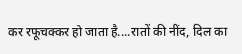कर रफूचक्कर हो जाता है....रातों की नींद, दिल का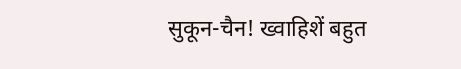सुकून-चैन! ख्वाहिशें बहुत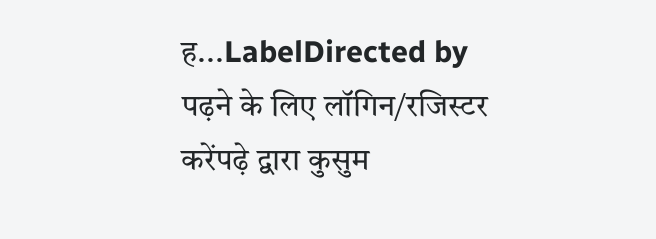ह...LabelDirected by पढ़ने के लिए लॉगिन/रजिस्टर करेंपढ़े द्वारा कुसुम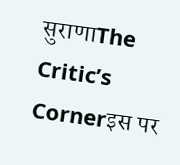सुराणाThe Critic’s Cornerइस पर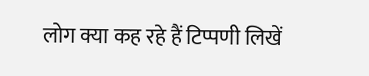लोग क्या कह रहे हैं टिप्पणी लिखें